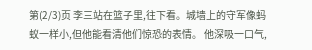第(2/3)页 李三站在篮子里,往下看。城墙上的守军像蚂蚁一样小,但他能看清他们惊恐的表情。 他深吸一口气,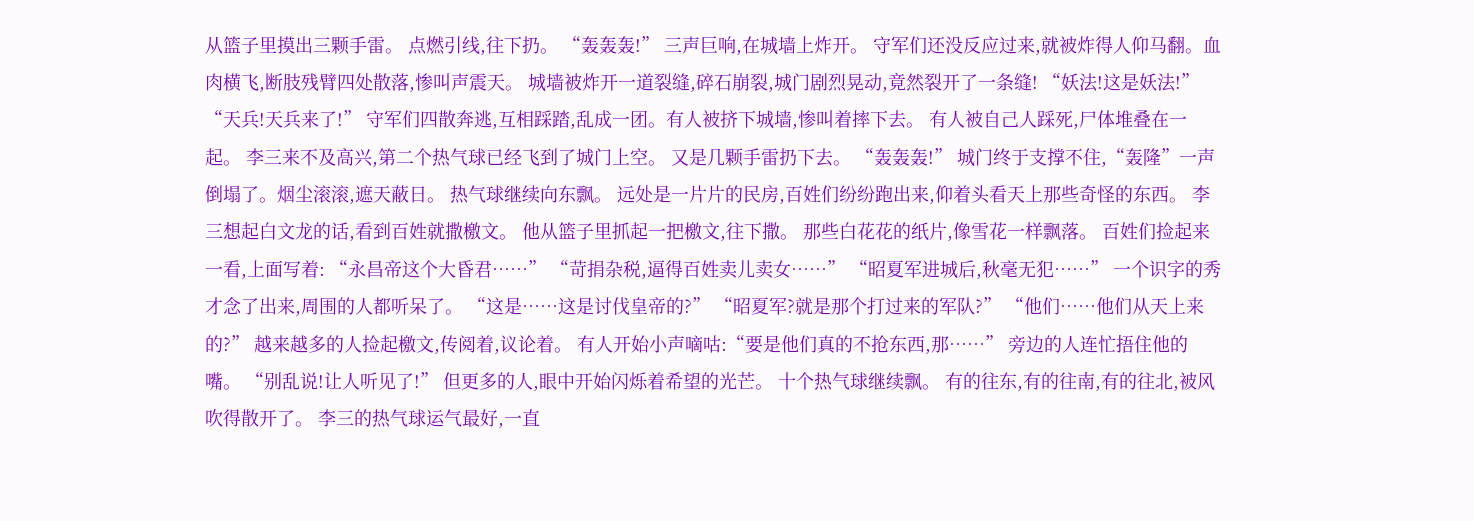从篮子里摸出三颗手雷。 点燃引线,往下扔。 “轰轰轰!” 三声巨响,在城墙上炸开。 守军们还没反应过来,就被炸得人仰马翻。血肉横飞,断肢残臂四处散落,惨叫声震天。 城墙被炸开一道裂缝,碎石崩裂,城门剧烈晃动,竟然裂开了一条缝! “妖法!这是妖法!” “天兵!天兵来了!” 守军们四散奔逃,互相踩踏,乱成一团。有人被挤下城墙,惨叫着摔下去。 有人被自己人踩死,尸体堆叠在一起。 李三来不及高兴,第二个热气球已经飞到了城门上空。 又是几颗手雷扔下去。 “轰轰轰!” 城门终于支撑不住,“轰隆”一声倒塌了。烟尘滚滚,遮天蔽日。 热气球继续向东飘。 远处是一片片的民房,百姓们纷纷跑出来,仰着头看天上那些奇怪的东西。 李三想起白文龙的话,看到百姓就撒檄文。 他从篮子里抓起一把檄文,往下撒。 那些白花花的纸片,像雪花一样飘落。 百姓们捡起来一看,上面写着: “永昌帝这个大昏君……” “苛捐杂税,逼得百姓卖儿卖女……” “昭夏军进城后,秋毫无犯……” 一个识字的秀才念了出来,周围的人都听呆了。 “这是……这是讨伐皇帝的?” “昭夏军?就是那个打过来的军队?” “他们……他们从天上来的?” 越来越多的人捡起檄文,传阅着,议论着。 有人开始小声嘀咕:“要是他们真的不抢东西,那……” 旁边的人连忙捂住他的嘴。 “别乱说!让人听见了!” 但更多的人,眼中开始闪烁着希望的光芒。 十个热气球继续飘。 有的往东,有的往南,有的往北,被风吹得散开了。 李三的热气球运气最好,一直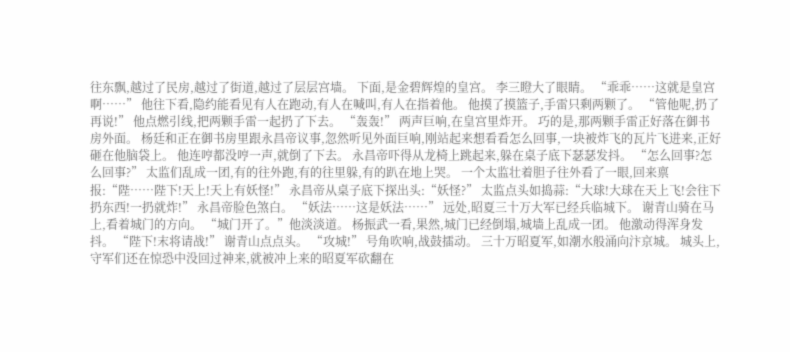往东飘,越过了民房,越过了街道,越过了层层宫墙。 下面,是金碧辉煌的皇宫。 李三瞪大了眼睛。 “乖乖……这就是皇宫啊……” 他往下看,隐约能看见有人在跑动,有人在喊叫,有人在指着他。 他摸了摸篮子,手雷只剩两颗了。 “管他呢,扔了再说!” 他点燃引线,把两颗手雷一起扔了下去。 “轰轰!” 两声巨响,在皇宫里炸开。 巧的是,那两颗手雷正好落在御书房外面。 杨廷和正在御书房里跟永昌帝议事,忽然听见外面巨响,刚站起来想看看怎么回事,一块被炸飞的瓦片飞进来,正好砸在他脑袋上。 他连哼都没哼一声,就倒了下去。 永昌帝吓得从龙椅上跳起来,躲在桌子底下瑟瑟发抖。 “怎么回事?怎么回事?” 太监们乱成一团,有的往外跑,有的往里躲,有的趴在地上哭。 一个太监壮着胆子往外看了一眼,回来禀报:“陛……陛下!天上!天上有妖怪!” 永昌帝从桌子底下探出头:“妖怪?” 太监点头如捣蒜:“大球!大球在天上飞!会往下扔东西!一扔就炸!” 永昌帝脸色煞白。 “妖法……这是妖法……” 远处,昭夏三十万大军已经兵临城下。 谢青山骑在马上,看着城门的方向。 “城门开了。”他淡淡道。 杨振武一看,果然,城门已经倒塌,城墙上乱成一团。 他激动得浑身发抖。 “陛下!末将请战!” 谢青山点点头。 “攻城!” 号角吹响,战鼓擂动。 三十万昭夏军,如潮水般涌向汴京城。 城头上,守军们还在惊恐中没回过神来,就被冲上来的昭夏军砍翻在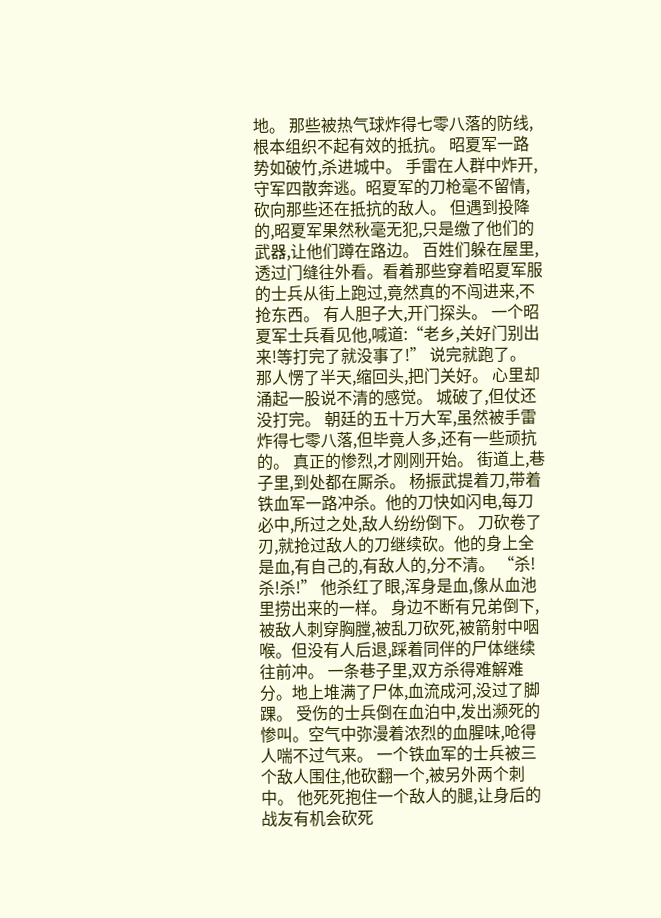地。 那些被热气球炸得七零八落的防线,根本组织不起有效的抵抗。 昭夏军一路势如破竹,杀进城中。 手雷在人群中炸开,守军四散奔逃。昭夏军的刀枪毫不留情,砍向那些还在抵抗的敌人。 但遇到投降的,昭夏军果然秋毫无犯,只是缴了他们的武器,让他们蹲在路边。 百姓们躲在屋里,透过门缝往外看。看着那些穿着昭夏军服的士兵从街上跑过,竟然真的不闯进来,不抢东西。 有人胆子大,开门探头。 一个昭夏军士兵看见他,喊道:“老乡,关好门别出来!等打完了就没事了!” 说完就跑了。 那人愣了半天,缩回头,把门关好。 心里却涌起一股说不清的感觉。 城破了,但仗还没打完。 朝廷的五十万大军,虽然被手雷炸得七零八落,但毕竟人多,还有一些顽抗的。 真正的惨烈,才刚刚开始。 街道上,巷子里,到处都在厮杀。 杨振武提着刀,带着铁血军一路冲杀。他的刀快如闪电,每刀必中,所过之处,敌人纷纷倒下。 刀砍卷了刃,就抢过敌人的刀继续砍。他的身上全是血,有自己的,有敌人的,分不清。 “杀!杀!杀!” 他杀红了眼,浑身是血,像从血池里捞出来的一样。 身边不断有兄弟倒下,被敌人刺穿胸膛,被乱刀砍死,被箭射中咽喉。但没有人后退,踩着同伴的尸体继续往前冲。 一条巷子里,双方杀得难解难分。地上堆满了尸体,血流成河,没过了脚踝。 受伤的士兵倒在血泊中,发出濒死的惨叫。空气中弥漫着浓烈的血腥味,呛得人喘不过气来。 一个铁血军的士兵被三个敌人围住,他砍翻一个,被另外两个刺中。 他死死抱住一个敌人的腿,让身后的战友有机会砍死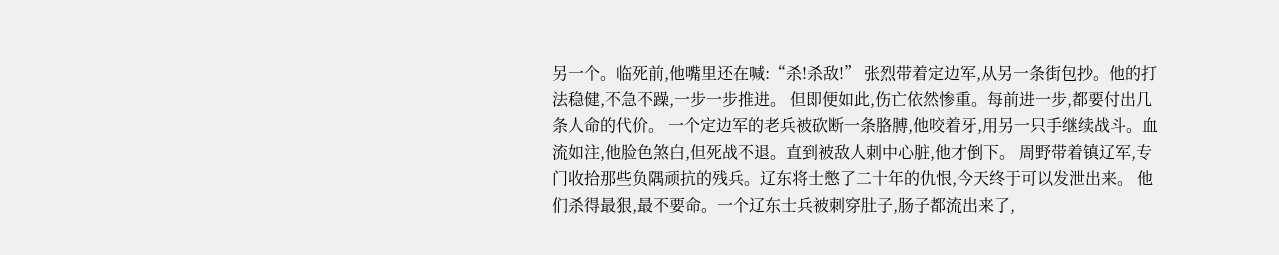另一个。临死前,他嘴里还在喊:“杀!杀敌!” 张烈带着定边军,从另一条街包抄。他的打法稳健,不急不躁,一步一步推进。 但即便如此,伤亡依然惨重。每前进一步,都要付出几条人命的代价。 一个定边军的老兵被砍断一条胳膊,他咬着牙,用另一只手继续战斗。血流如注,他脸色煞白,但死战不退。直到被敌人刺中心脏,他才倒下。 周野带着镇辽军,专门收拾那些负隅顽抗的残兵。辽东将士憋了二十年的仇恨,今天终于可以发泄出来。 他们杀得最狠,最不要命。一个辽东士兵被刺穿肚子,肠子都流出来了,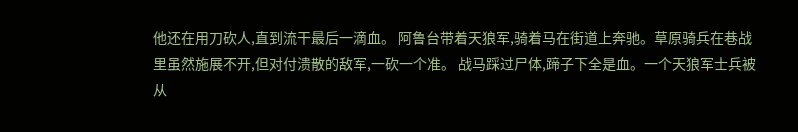他还在用刀砍人,直到流干最后一滴血。 阿鲁台带着天狼军,骑着马在街道上奔驰。草原骑兵在巷战里虽然施展不开,但对付溃散的敌军,一砍一个准。 战马踩过尸体,蹄子下全是血。一个天狼军士兵被从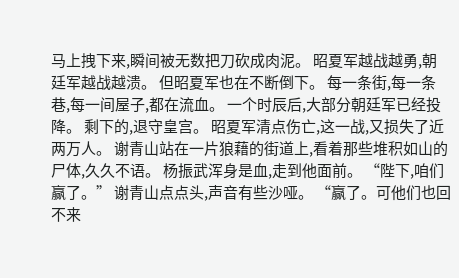马上拽下来,瞬间被无数把刀砍成肉泥。 昭夏军越战越勇,朝廷军越战越溃。 但昭夏军也在不断倒下。 每一条街,每一条巷,每一间屋子,都在流血。 一个时辰后,大部分朝廷军已经投降。 剩下的,退守皇宫。 昭夏军清点伤亡,这一战,又损失了近两万人。 谢青山站在一片狼藉的街道上,看着那些堆积如山的尸体,久久不语。 杨振武浑身是血,走到他面前。 “陛下,咱们赢了。” 谢青山点点头,声音有些沙哑。 “赢了。可他们也回不来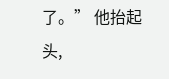了。” 他抬起头,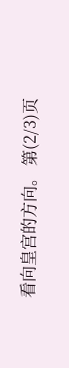看向皇宫的方向。 第(2/3)页